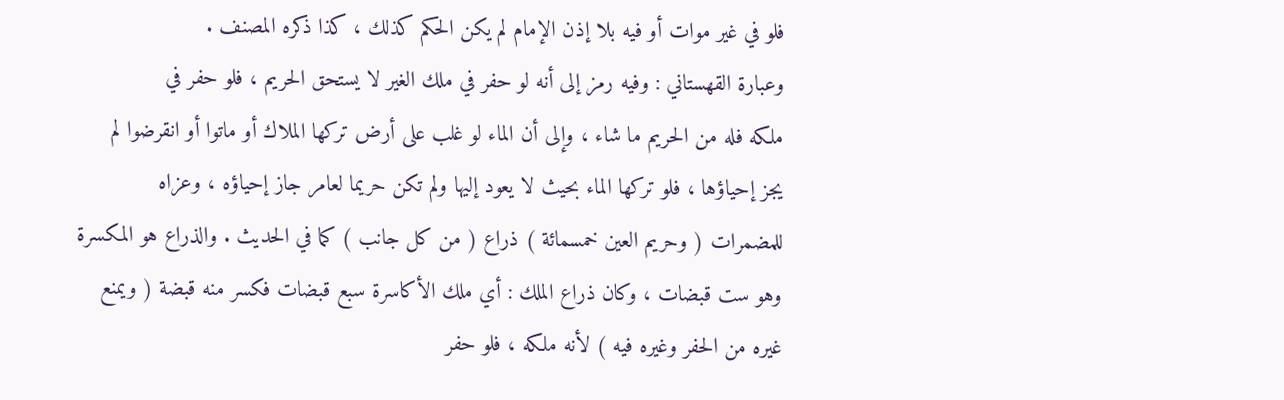فلو في غير موات أو فيه بلا إذن الإمام لم يكن الحكم كذلك ، كذا ذكره المصنف .
وعبارة القهستاني : وفيه رمز إلى أنه لو حفر في ملك الغير لا يستحق الحريم ، فلو حفر في
ملكه فله من الحريم ما شاء ، وإلى أن الماء لو غلب على أرض تركها الملاك أو ماتوا أو انقرضوا لم
يجز إحياؤها ، فلو تركها الماء بحيث لا يعود إليها ولم تكن حريما لعامر جاز إحياؤه ، وعزاه
للمضمرات ( وحريم العين خمسمائة ) ذراع ( من كل جانب ) كما في الحديث . والذراع هو المكسرة
وهو ست قبضات ، وكان ذراع الملك : أي ملك الأكاسرة سبع قبضات فكسر منه قبضة ( ويمنع
غيره من الحفر وغيره فيه ) لأنه ملكه ، فلو حفر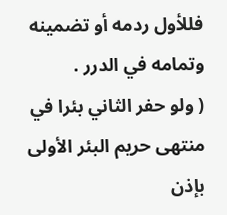فللأول ردمه أو تضمينه وتمامه في الدرر .
( ولو حفر الثاني بئرا في منتهى حريم البئر الأولى بإذن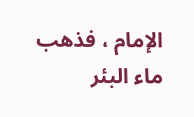الإمام ، فذهب ماء البئر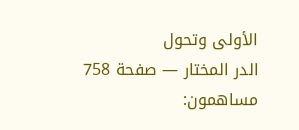الأولى وتحول
الدر المختار — صفحة 758
مساهمون: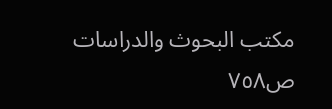مكتب البحوث والدراسات
ص٧٥٨